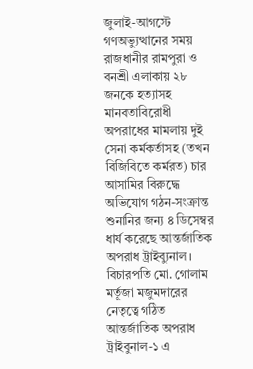জুলাই-আগস্টে গণঅভ্যুত্থানের সময় রাজধানীর রামপুরা ও বনশ্রী এলাকায় ২৮ জনকে হত্যাসহ মানবতাবিরোধী অপরাধের মামলায় দুই সেনা কর্মকর্তাসহ (তখন বিজিবিতে কর্মরত) চার আসামির বিরুদ্ধে অভিযোগ গঠন-সংক্রান্ত শুনানির জন্য ৪ ডিসেম্বর ধার্য করেছে আন্তর্জাতিক অপরাধ ট্রাইব্যুনাল। বিচারপতি মো. গোলাম মর্তূজা মজুমদারের নেতৃত্বে গঠিত আন্তর্জাতিক অপরাধ ট্রাইবুনাল-১ এ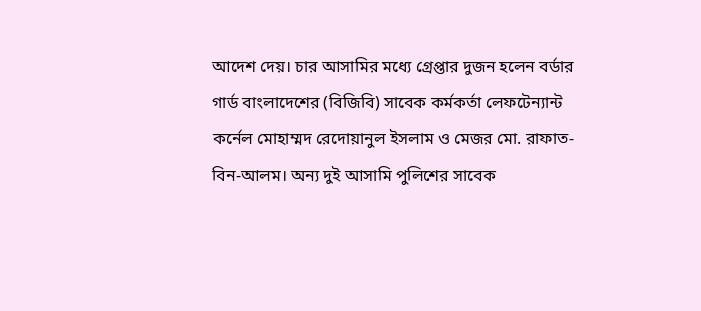আদেশ দেয়। চার আসামির মধ্যে গ্রেপ্তার দুজন হলেন বর্ডার গার্ড বাংলাদেশের (বিজিবি) সাবেক কর্মকর্তা লেফটেন্যান্ট কর্নেল মোহাম্মদ রেদোয়ানুল ইসলাম ও মেজর মো. রাফাত-বিন-আলম। অন্য দুই আসামি পুলিশের সাবেক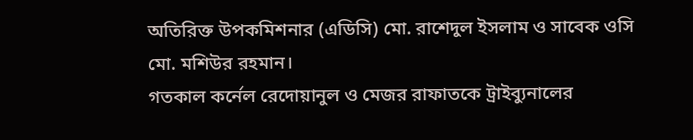অতিরিক্ত উপকমিশনার (এডিসি) মো. রাশেদুল ইসলাম ও সাবেক ওসি মো. মশিউর রহমান।
গতকাল কর্নেল রেদোয়ানুল ও মেজর রাফাতকে ট্রাইব্যুনালের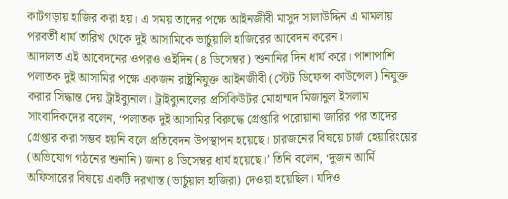কাটগড়ায় হাজির করা হয়। এ সময় তাদের পক্ষে আইনজীবী মাসুদ সালাউদ্দিন এ মামলায় পরবর্তী ধার্য তারিখ থেকে দুই আসামিকে ভার্চুয়ালি হাজিরের আবেদন করেন।
আদালত এই আবেদনের ওপরও ওইদিন (৪ ডিসেম্বর) শুনানির দিন ধার্য করে। পাশাপাশি পলাতক দুই আসামির পক্ষে একজন রাষ্ট্রনিযুক্ত আইনজীবী (স্টেট ডিফেন্স কাউন্সেল) নিযুক্ত করার সিদ্ধান্ত দেয় ট্রাইব্যুনাল। ট্রাইব্যুনালের প্রসিকিউটর মোহাম্মদ মিজানুল ইসলাম সাংবাদিকদের বলেন, ‘পলাতক দুই আসামির বিরুদ্ধে গ্রেপ্তারি পরোয়ানা জারির পর তাদের গ্রেপ্তার করা সম্ভব হয়নি বলে প্রতিবেদন উপস্থাপন হয়েছে। চারজনের বিষয়ে চার্জ হেয়ারিংয়ের (অভিযোগ গঠনের শুনানি) জন্য ৪ ডিসেম্বর ধার্য হয়েছে।’ তিনি বলেন, ‘দুজন আর্মি অফিসারের বিষয়ে একটি দরখাস্ত (ভার্চুয়াল হাজিরা) দেওয়া হয়েছিল। যদিও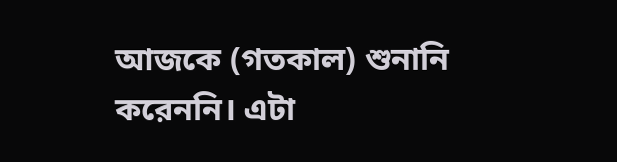আজকে (গতকাল) শুনানি করেননি। এটা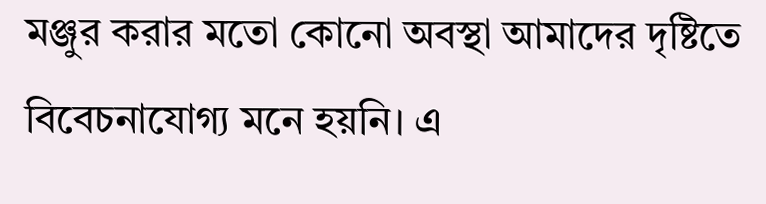মঞ্জুর করার মতো কোনো অবস্থা আমাদের দৃষ্টিতে বিবেচনাযোগ্য মনে হয়নি। এ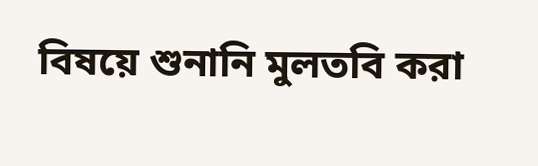বিষয়ে শুনানি মুলতবি করা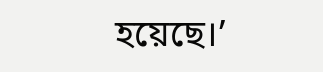হয়েছে।’